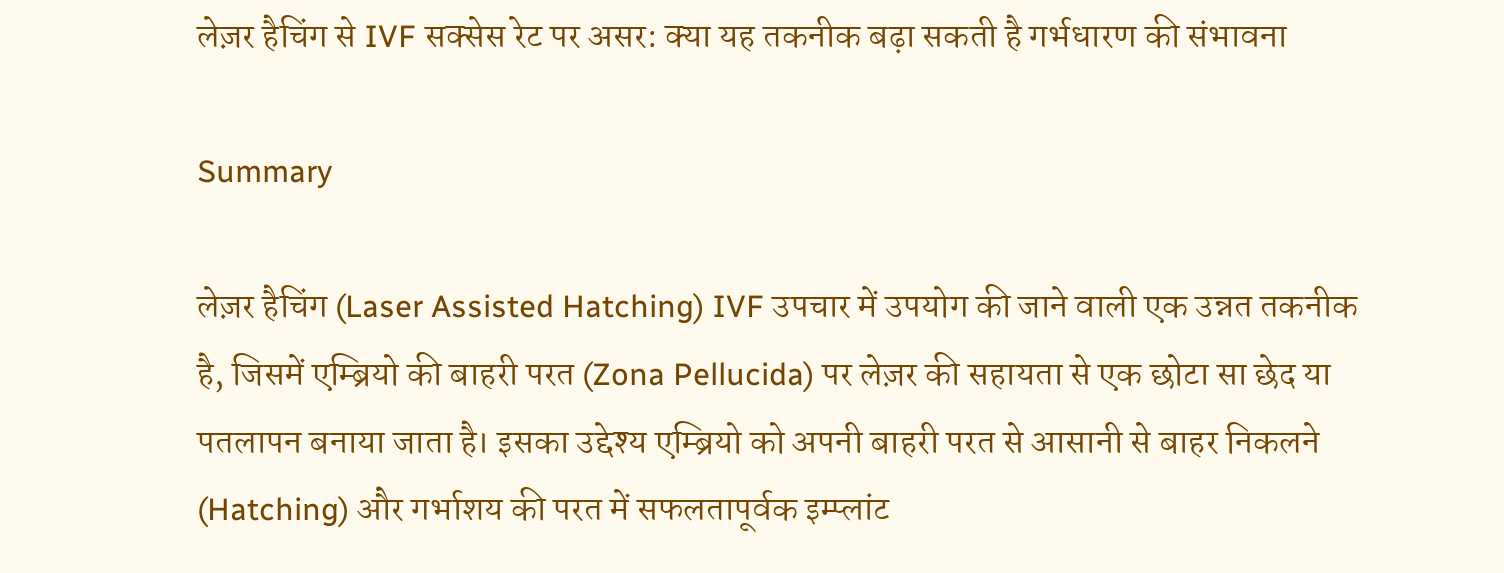लेज़र हैचिंग से IVF सक्सेस रेट पर असर: क्या यह तकनीक बढ़ा सकती है गर्भधारण की संभावना

Summary

लेज़र हैचिंग (Laser Assisted Hatching) IVF उपचार में उपयोग की जाने वाली एक उन्नत तकनीक है, जिसमें एम्ब्रियो की बाहरी परत (Zona Pellucida) पर लेज़र की सहायता से एक छोटा सा छेद या पतलापन बनाया जाता है। इसका उद्देश्य एम्ब्रियो को अपनी बाहरी परत से आसानी से बाहर निकलने (Hatching) और गर्भाशय की परत में सफलतापूर्वक इम्प्लांट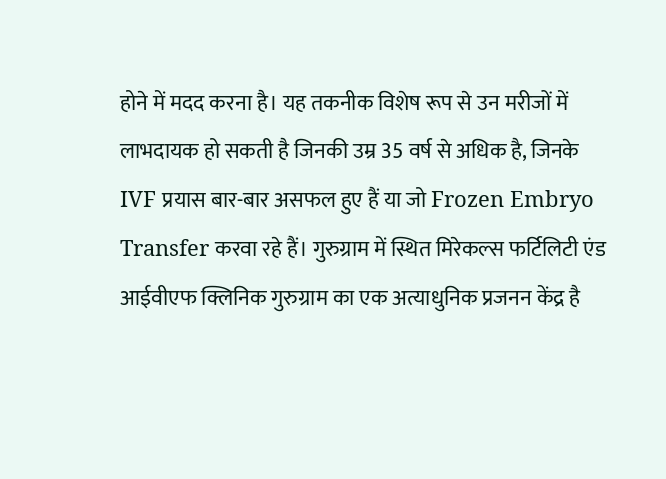होने में मदद करना है। यह तकनीक विशेष रूप से उन मरीजों में लाभदायक हो सकती है जिनकी उम्र 35 वर्ष से अधिक है, जिनके IVF प्रयास बार-बार असफल हुए हैं या जो Frozen Embryo Transfer करवा रहे हैं। गुरुग्राम में स्थित मिरेकल्स फर्टिलिटी एंड आईवीएफ क्लिनिक गुरुग्राम का एक अत्याधुनिक प्रजनन केंद्र है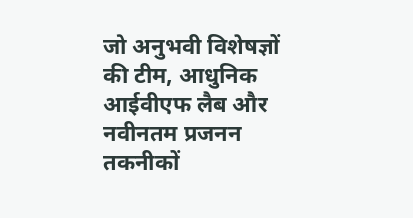जो अनुभवी विशेषज्ञों की टीम, आधुनिक आईवीएफ लैब और नवीनतम प्रजनन तकनीकों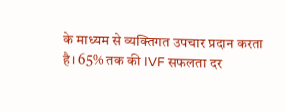के माध्यम से व्यक्तिगत उपचार प्रदान करता है। 65% तक की IVF सफलता दर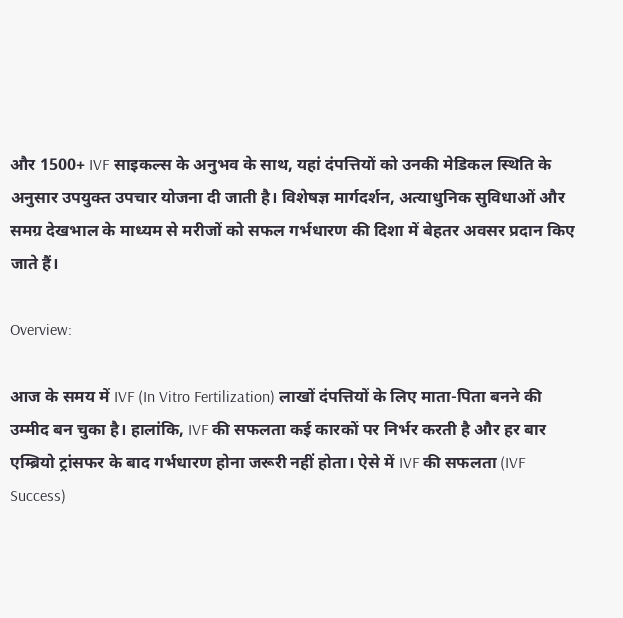और 1500+ IVF साइकल्स के अनुभव के साथ, यहां दंपत्तियों को उनकी मेडिकल स्थिति के अनुसार उपयुक्त उपचार योजना दी जाती है। विशेषज्ञ मार्गदर्शन, अत्याधुनिक सुविधाओं और समग्र देखभाल के माध्यम से मरीजों को सफल गर्भधारण की दिशा में बेहतर अवसर प्रदान किए जाते हैं।

Overview:

आज के समय में IVF (In Vitro Fertilization) लाखों दंपत्तियों के लिए माता-पिता बनने की उम्मीद बन चुका है। हालांकि, IVF की सफलता कई कारकों पर निर्भर करती है और हर बार एम्ब्रियो ट्रांसफर के बाद गर्भधारण होना जरूरी नहीं होता। ऐसे में IVF की सफलता (IVF Success)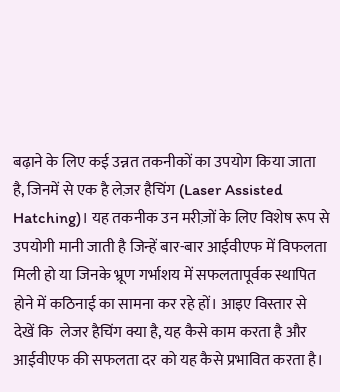बढ़ाने के लिए कई उन्नत तकनीकों का उपयोग किया जाता है, जिनमें से एक है लेज़र हैचिंग (Laser Assisted Hatching)। यह तकनीक उन मरीज़ों के लिए विशेष रूप से उपयोगी मानी जाती है जिन्हें बार-बार आईवीएफ में विफलता मिली हो या जिनके भ्रूण गर्भाशय में सफलतापूर्वक स्थापित होने में कठिनाई का सामना कर रहे हों। आइए विस्तार से देखें कि  लेजर हैचिंग क्या है, यह कैसे काम करता है और आईवीएफ की सफलता दर को यह कैसे प्रभावित करता है।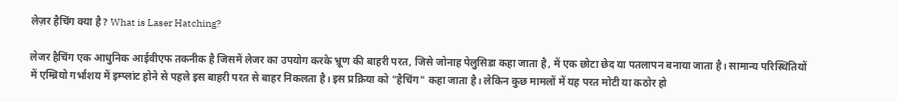लेज़र हैचिंग क्या है? What is Laser Hatching?

लेजर हैचिंग एक आधुनिक आईवीएफ तकनीक है जिसमें लेजर का उपयोग करके भ्रूण की बाहरी परत, जिसे जोनाह पेलुसिडा कहा जाता है, में एक छोटा छेद या पतलापन बनाया जाता है। सामान्य परिस्थितियों में एम्ब्रियो गर्भाशय में इम्प्लांट होने से पहले इस बाहरी परत से बाहर निकलता है। इस प्रक्रिया को "हैचिंग" कहा जाता है। लेकिन कुछ मामलों में यह परत मोटी या कठोर हो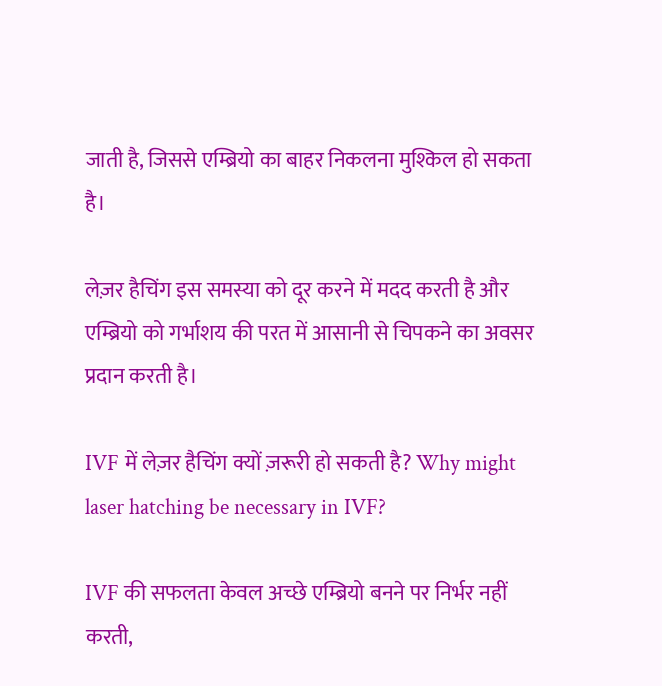जाती है, जिससे एम्ब्रियो का बाहर निकलना मुश्किल हो सकता है।

लेज़र हैचिंग इस समस्या को दूर करने में मदद करती है और एम्ब्रियो को गर्भाशय की परत में आसानी से चिपकने का अवसर प्रदान करती है।

IVF में लेज़र हैचिंग क्यों ज़रूरी हो सकती है? Why might laser hatching be necessary in IVF?

IVF की सफलता केवल अच्छे एम्ब्रियो बनने पर निर्भर नहीं करती,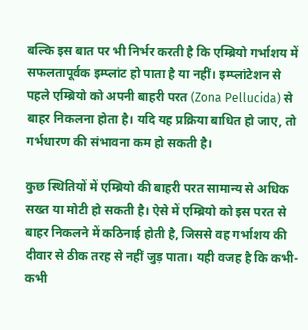बल्कि इस बात पर भी निर्भर करती है कि एम्ब्रियो गर्भाशय में सफलतापूर्वक इम्प्लांट हो पाता है या नहीं। इम्प्लांटेशन से पहले एम्ब्रियो को अपनी बाहरी परत (Zona Pellucida) से बाहर निकलना होता है। यदि यह प्रक्रिया बाधित हो जाए, तो गर्भधारण की संभावना कम हो सकती है।

कुछ स्थितियों में एम्ब्रियो की बाहरी परत सामान्य से अधिक सख्त या मोटी हो सकती है। ऐसे में एम्ब्रियो को इस परत से बाहर निकलने में कठिनाई होती है, जिससे वह गर्भाशय की दीवार से ठीक तरह से नहीं जुड़ पाता। यही वजह है कि कभी-कभी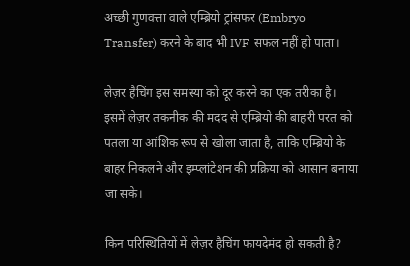अच्छी गुणवत्ता वाले एम्ब्रियो ट्रांसफर (Embryo Transfer) करने के बाद भी IVF सफल नहीं हो पाता।

लेज़र हैचिंग इस समस्या को दूर करने का एक तरीका है। इसमें लेज़र तकनीक की मदद से एम्ब्रियो की बाहरी परत को पतला या आंशिक रूप से खोला जाता है, ताकि एम्ब्रियो के बाहर निकलने और इम्प्लांटेशन की प्रक्रिया को आसान बनाया जा सके।

किन परिस्थितियों में लेज़र हैचिंग फायदेमंद हो सकती है?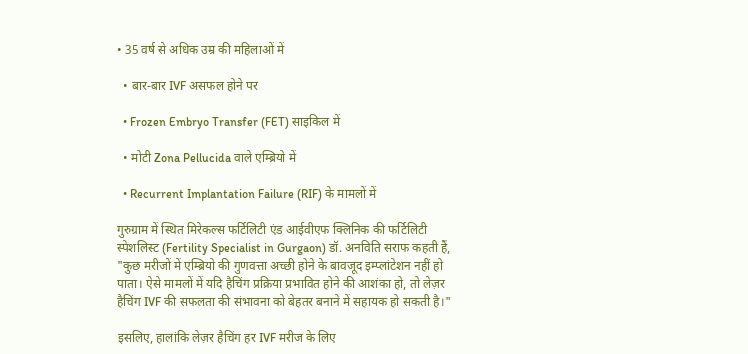• 35 वर्ष से अधिक उम्र की महिलाओं में

  • बार-बार IVF असफल होने पर

  • Frozen Embryo Transfer (FET) साइकिल में

  • मोटी Zona Pellucida वाले एम्ब्रियो में

  • Recurrent Implantation Failure (RIF) के मामलों में

गुरुग्राम में स्थित मिरेकल्स फर्टिलिटी एंड आईवीएफ क्लिनिक की फर्टिलिटी स्पेशलिस्ट (Fertility Specialist in Gurgaon) डॉ. अनविति सराफ कहती हैं, "कुछ मरीजों में एम्ब्रियो की गुणवत्ता अच्छी होने के बावजूद इम्प्लांटेशन नहीं हो पाता। ऐसे मामलों में यदि हैचिंग प्रक्रिया प्रभावित होने की आशंका हो, तो लेज़र हैचिंग IVF की सफलता की संभावना को बेहतर बनाने में सहायक हो सकती है।"

इसलिए, हालांकि लेज़र हैचिंग हर IVF मरीज के लिए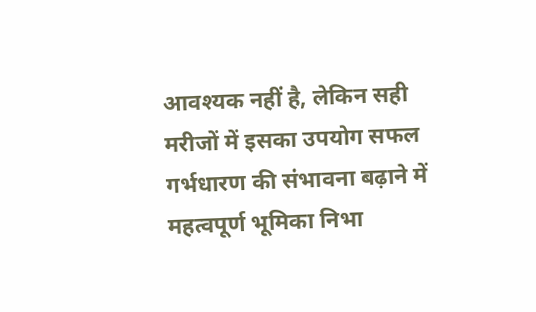आवश्यक नहीं है, लेकिन सही मरीजों में इसका उपयोग सफल गर्भधारण की संभावना बढ़ाने में महत्वपूर्ण भूमिका निभा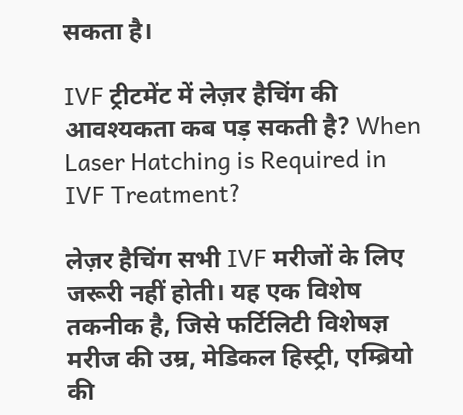सकता है।

IVF ट्रीटमेंट में लेज़र हैचिंग की आवश्यकता कब पड़ सकती है? When Laser Hatching is Required in IVF Treatment?

लेज़र हैचिंग सभी IVF मरीजों के लिए जरूरी नहीं होती। यह एक विशेष तकनीक है, जिसे फर्टिलिटी विशेषज्ञ मरीज की उम्र, मेडिकल हिस्ट्री, एम्ब्रियो की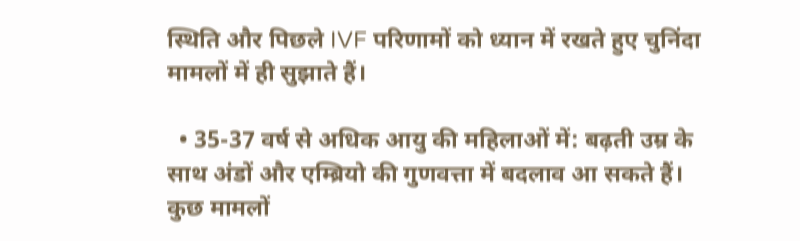स्थिति और पिछले IVF परिणामों को ध्यान में रखते हुए चुनिंदा मामलों में ही सुझाते हैं।

  • 35-37 वर्ष से अधिक आयु की महिलाओं में: बढ़ती उम्र के साथ अंडों और एम्ब्रियो की गुणवत्ता में बदलाव आ सकते हैं। कुछ मामलों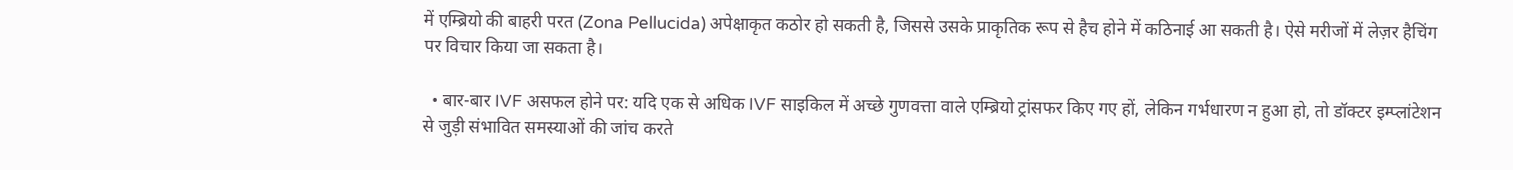में एम्ब्रियो की बाहरी परत (Zona Pellucida) अपेक्षाकृत कठोर हो सकती है, जिससे उसके प्राकृतिक रूप से हैच होने में कठिनाई आ सकती है। ऐसे मरीजों में लेज़र हैचिंग पर विचार किया जा सकता है।

  • बार-बार IVF असफल होने पर: यदि एक से अधिक IVF साइकिल में अच्छे गुणवत्ता वाले एम्ब्रियो ट्रांसफर किए गए हों, लेकिन गर्भधारण न हुआ हो, तो डॉक्टर इम्प्लांटेशन से जुड़ी संभावित समस्याओं की जांच करते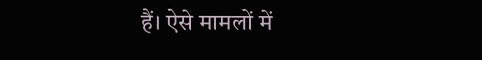हैं। ऐसे मामलों में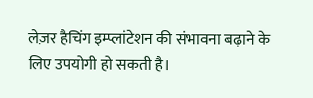लेज़र हैचिंग इम्प्लांटेशन की संभावना बढ़ाने के लिए उपयोगी हो सकती है।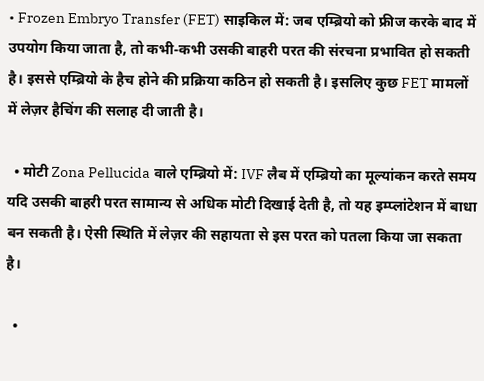• Frozen Embryo Transfer (FET) साइकिल में: जब एम्ब्रियो को फ्रीज करके बाद में उपयोग किया जाता है, तो कभी-कभी उसकी बाहरी परत की संरचना प्रभावित हो सकती है। इससे एम्ब्रियो के हैच होने की प्रक्रिया कठिन हो सकती है। इसलिए कुछ FET मामलों में लेज़र हैचिंग की सलाह दी जाती है।

  • मोटी Zona Pellucida वाले एम्ब्रियो में: IVF लैब में एम्ब्रियो का मूल्यांकन करते समय यदि उसकी बाहरी परत सामान्य से अधिक मोटी दिखाई देती है, तो यह इम्प्लांटेशन में बाधा बन सकती है। ऐसी स्थिति में लेज़र की सहायता से इस परत को पतला किया जा सकता है।

  •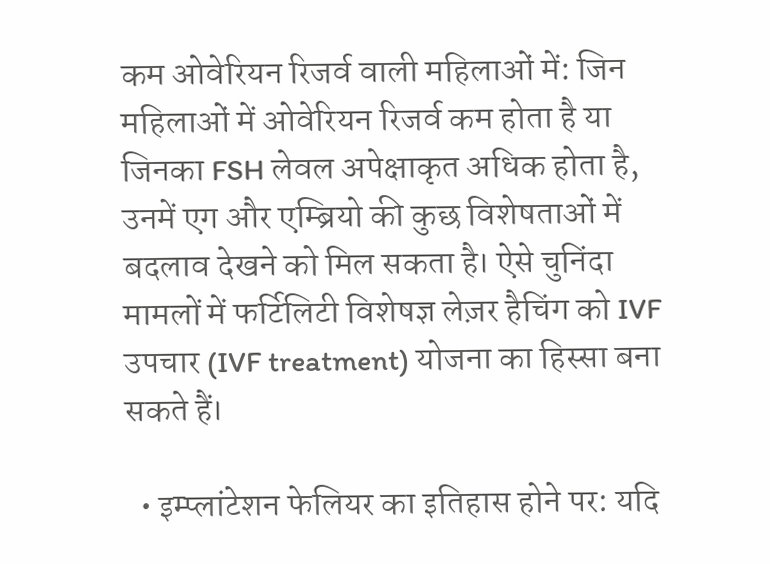कम ओवेरियन रिजर्व वाली महिलाओं में: जिन महिलाओं में ओवेरियन रिजर्व कम होता है या जिनका FSH लेवल अपेक्षाकृत अधिक होता है, उनमें एग और एम्ब्रियो की कुछ विशेषताओं में बदलाव देखने को मिल सकता है। ऐसे चुनिंदा मामलों में फर्टिलिटी विशेषज्ञ लेज़र हैचिंग को IVF उपचार (IVF treatment) योजना का हिस्सा बना सकते हैं।

  • इम्प्लांटेशन फेलियर का इतिहास होने पर: यदि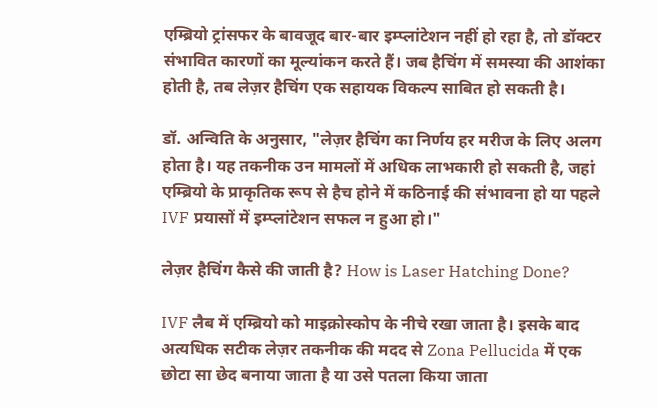एम्ब्रियो ट्रांसफर के बावजूद बार-बार इम्प्लांटेशन नहीं हो रहा है, तो डॉक्टर संभावित कारणों का मूल्यांकन करते हैं। जब हैचिंग में समस्या की आशंका होती है, तब लेज़र हैचिंग एक सहायक विकल्प साबित हो सकती है।

डॉ. अन्विति के अनुसार, "लेज़र हैचिंग का निर्णय हर मरीज के लिए अलग होता है। यह तकनीक उन मामलों में अधिक लाभकारी हो सकती है, जहां एम्ब्रियो के प्राकृतिक रूप से हैच होने में कठिनाई की संभावना हो या पहले IVF प्रयासों में इम्प्लांटेशन सफल न हुआ हो।"

लेज़र हैचिंग कैसे की जाती है? How is Laser Hatching Done?

IVF लैब में एम्ब्रियो को माइक्रोस्कोप के नीचे रखा जाता है। इसके बाद अत्यधिक सटीक लेज़र तकनीक की मदद से Zona Pellucida में एक छोटा सा छेद बनाया जाता है या उसे पतला किया जाता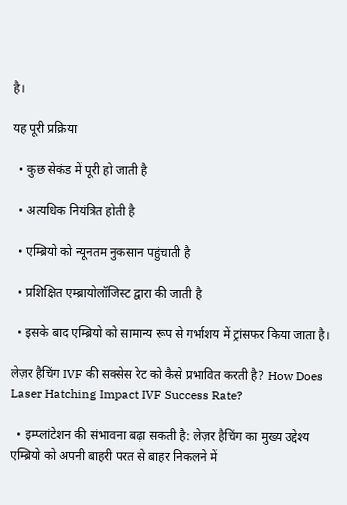है।

यह पूरी प्रक्रिया

  • कुछ सेकंड में पूरी हो जाती है

  • अत्यधिक नियंत्रित होती है

  • एम्ब्रियो को न्यूनतम नुकसान पहुंचाती है

  • प्रशिक्षित एम्ब्रायोलॉजिस्ट द्वारा की जाती है

  • इसके बाद एम्ब्रियो को सामान्य रूप से गर्भाशय में ट्रांसफर किया जाता है।

लेज़र हैचिंग IVF की सक्सेस रेट को कैसे प्रभावित करती है? How Does Laser Hatching Impact IVF Success Rate?

  • इम्प्लांटेशन की संभावना बढ़ा सकती है: लेज़र हैचिंग का मुख्य उद्देश्य एम्ब्रियो को अपनी बाहरी परत से बाहर निकलने में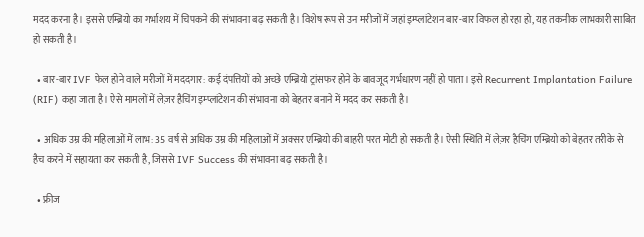मदद करना है। इससे एम्ब्रियो का गर्भाशय में चिपकने की संभावना बढ़ सकती है। विशेष रूप से उन मरीजों में जहां इम्प्लांटेशन बार-बार विफल हो रहा हो, यह तकनीक लाभकारी साबित हो सकती है।

  • बार-बार IVF फेल होने वाले मरीजों में मददगार: कई दंपत्तियों को अच्छे एम्ब्रियो ट्रांसफर होने के बावजूद गर्भधारण नहीं हो पाता। इसे Recurrent Implantation Failure (RIF) कहा जाता है। ऐसे मामलों में लेज़र हैचिंग इम्प्लांटेशन की संभावना को बेहतर बनाने में मदद कर सकती है।

  • अधिक उम्र की महिलाओं में लाभ: 35 वर्ष से अधिक उम्र की महिलाओं में अक्सर एम्ब्रियो की बाहरी परत मोटी हो सकती है। ऐसी स्थिति में लेज़र हैचिंग एम्ब्रियो को बेहतर तरीके से हैच करने में सहायता कर सकती है, जिससे IVF Success की संभावना बढ़ सकती है।

  • फ्रीज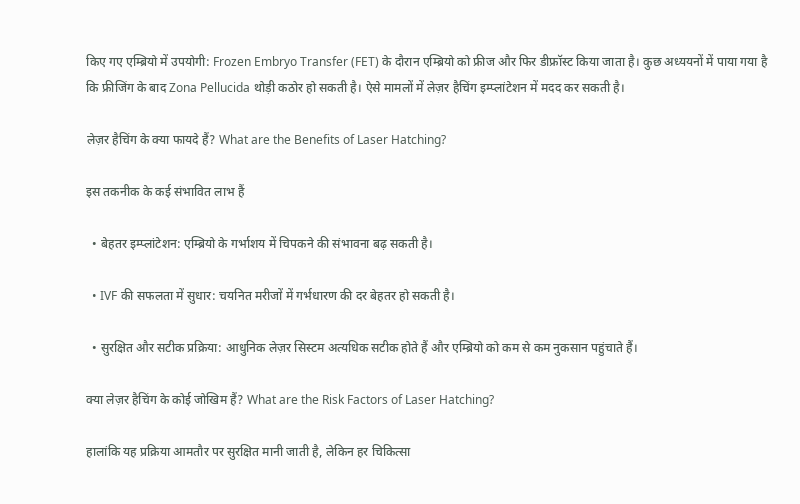किए गए एम्ब्रियो में उपयोगी: Frozen Embryo Transfer (FET) के दौरान एम्ब्रियो को फ्रीज और फिर डीफ्रॉस्ट किया जाता है। कुछ अध्ययनों में पाया गया है कि फ्रीजिंग के बाद Zona Pellucida थोड़ी कठोर हो सकती है। ऐसे मामलों में लेज़र हैचिंग इम्प्लांटेशन में मदद कर सकती है।

लेज़र हैचिंग के क्या फायदे हैं? What are the Benefits of Laser Hatching?

इस तकनीक के कई संभावित लाभ हैं

  • बेहतर इम्प्लांटेशन: एम्ब्रियो के गर्भाशय में चिपकने की संभावना बढ़ सकती है।

  • IVF की सफलता में सुधार: चयनित मरीजों में गर्भधारण की दर बेहतर हो सकती है।

  • सुरक्षित और सटीक प्रक्रिया: आधुनिक लेज़र सिस्टम अत्यधिक सटीक होते हैं और एम्ब्रियो को कम से कम नुकसान पहुंचाते हैं।

क्या लेज़र हैचिंग के कोई जोखिम हैं? What are the Risk Factors of Laser Hatching?

हालांकि यह प्रक्रिया आमतौर पर सुरक्षित मानी जाती है, लेकिन हर चिकित्सा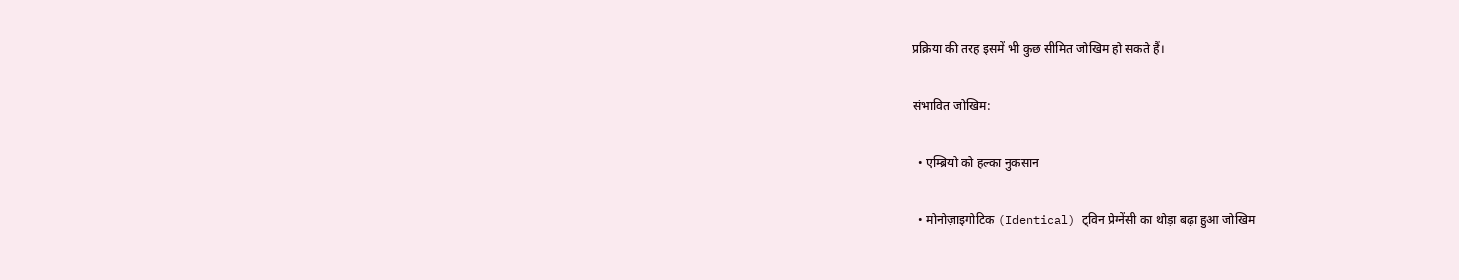प्रक्रिया की तरह इसमें भी कुछ सीमित जोखिम हो सकते हैं।

संभावित जोखिम:

  • एम्ब्रियो को हल्का नुकसान

  • मोनोज़ाइगोटिक (Identical) ट्विन प्रेग्नेंसी का थोड़ा बढ़ा हुआ जोखिम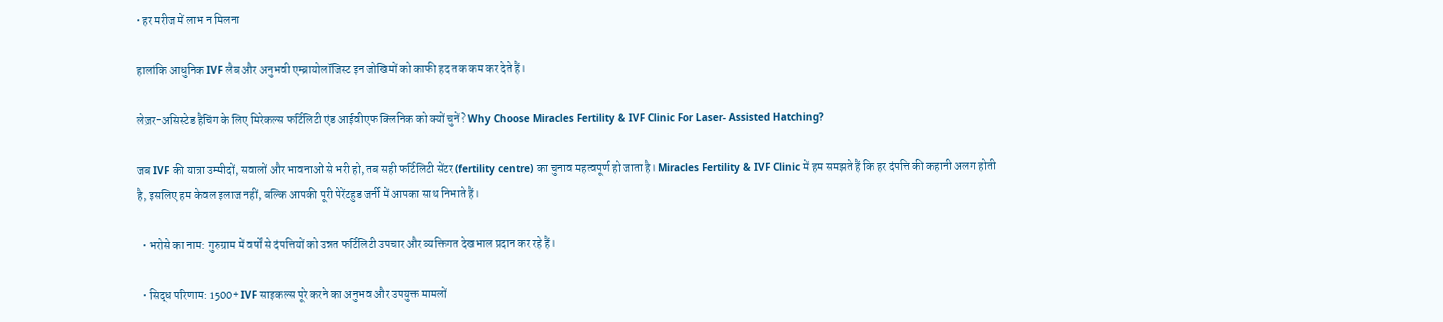• हर मरीज में लाभ न मिलना

हालांकि आधुनिक IVF लैब और अनुभवी एम्ब्रायोलॉजिस्ट इन जोखिमों को काफी हद तक कम कर देते हैं।

लेज़र-असिस्टेड हैचिंग के लिए मिरेकल्स फर्टिलिटी एंड आईवीएफ क्लिनिक को क्यों चुनें? Why Choose Miracles Fertility & IVF Clinic For Laser- Assisted Hatching?

जब IVF की यात्रा उम्मीदों, सवालों और भावनाओं से भरी हो, तब सही फर्टिलिटी सेंटर (fertility centre) का चुनाव महत्वपूर्ण हो जाता है। Miracles Fertility & IVF Clinic में हम समझते हैं कि हर दंपत्ति की कहानी अलग होती है, इसलिए हम केवल इलाज नहीं, बल्कि आपकी पूरी पेरेंटहुड जर्नी में आपका साथ निभाते हैं।

  • भरोसे का नाम: गुरुग्राम में वर्षों से दंपत्तियों को उन्नत फर्टिलिटी उपचार और व्यक्तिगत देखभाल प्रदान कर रहे हैं।

  • सिद्ध परिणाम: 1500+ IVF साइकल्स पूरे करने का अनुभव और उपयुक्त मामलों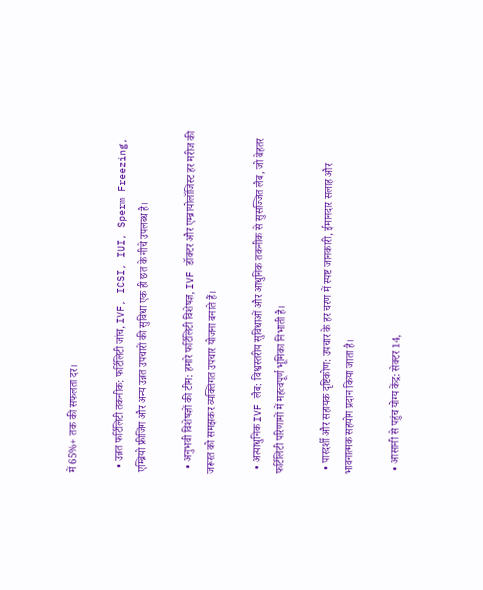में 65%+ तक की सफलता दर।

  • उन्नत फर्टिलिटी तकनीक: फर्टिलिटी जांच, IVF, ICSI, IUI, Sperm Freezing, एम्ब्रियो फ्रीजिंग और अन्य उन्नत उपचारों की सुविधा एक ही छत के नीचे उपलब्ध है।

  • अनुभवी विशेषज्ञों की टीम: हमारे फर्टिलिटी विशेषज्ञ, IVF डॉक्टर और एम्ब्रायोलॉजिस्ट हर मरीज की जरूरत को समझकर व्यक्तिगत उपचार योजना बनाते हैं।

  • अत्याधुनिक IVF लैब: विश्वस्तरीय सुविधाओं और आधुनिक तकनीक से सुसज्जित लैब, जो बेहतर फर्टिलिटी परिणामों में महत्वपूर्ण भूमिका निभाती है।

  • पारदर्शी और सहायक दृष्टिकोण: उपचार के हर चरण में स्पष्ट जानकारी, ईमानदार सलाह और भावनात्मक सहयोग प्रदान किया जाता है।

  • आसानी से पहुंच योग्य केंद्र: सेक्टर 14,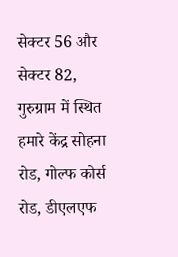सेक्टर 56 और सेक्टर 82, गुरुग्राम में स्थित हमारे केंद्र सोहना रोड, गोल्फ कोर्स रोड, डीएलएफ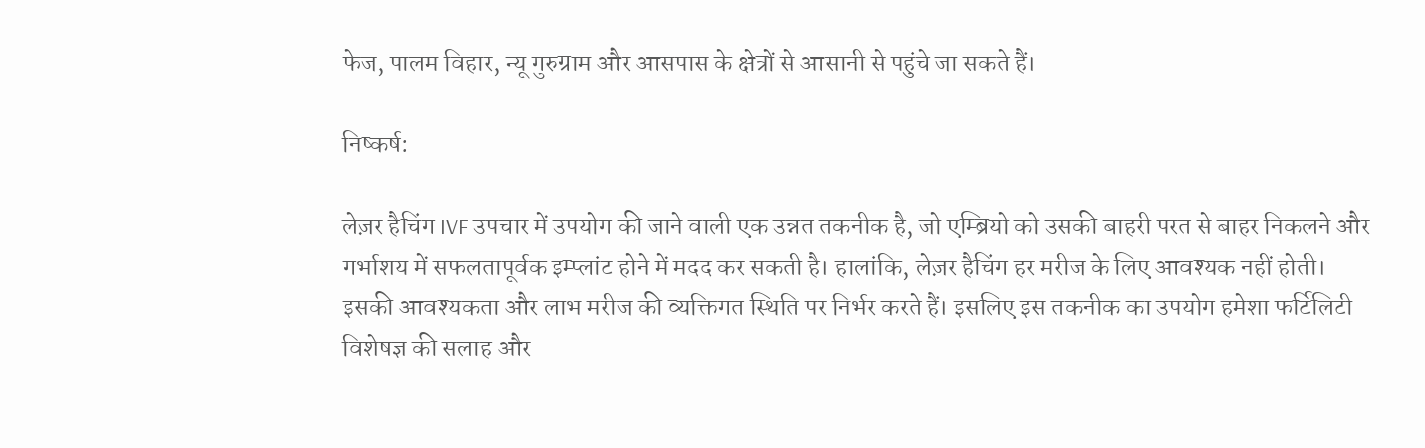फेज, पालम विहार, न्यू गुरुग्राम और आसपास के क्षेत्रों से आसानी से पहुंचे जा सकते हैं।

निष्कर्ष:

लेज़र हैचिंग IVF उपचार में उपयोग की जाने वाली एक उन्नत तकनीक है, जो एम्ब्रियो को उसकी बाहरी परत से बाहर निकलने और गर्भाशय में सफलतापूर्वक इम्प्लांट होने में मदद कर सकती है। हालांकि, लेज़र हैचिंग हर मरीज के लिए आवश्यक नहीं होती। इसकी आवश्यकता और लाभ मरीज की व्यक्तिगत स्थिति पर निर्भर करते हैं। इसलिए इस तकनीक का उपयोग हमेशा फर्टिलिटी विशेषज्ञ की सलाह और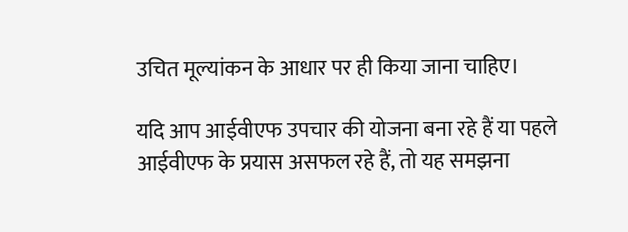उचित मूल्यांकन के आधार पर ही किया जाना चाहिए।

यदि आप आईवीएफ उपचार की योजना बना रहे हैं या पहले आईवीएफ के प्रयास असफल रहे हैं, तो यह समझना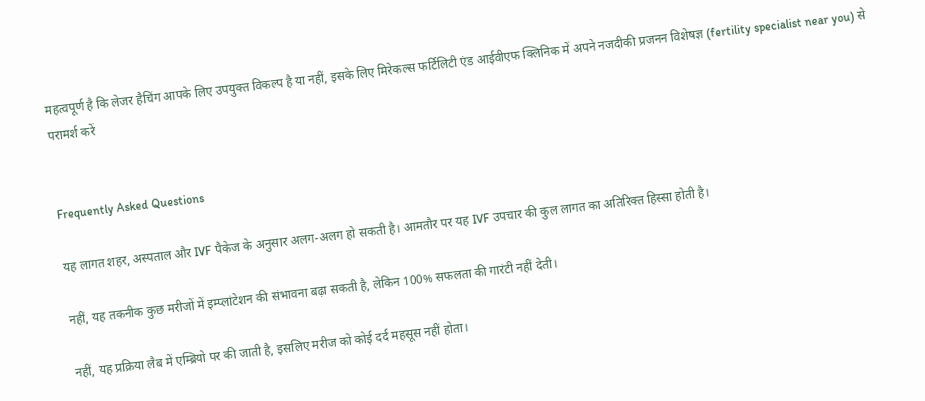महत्वपूर्ण है कि लेजर हैचिंग आपके लिए उपयुक्त विकल्प है या नहीं, इसके लिए मिरेकल्स फर्टिलिटी एंड आईवीएफ क्लिनिक में अपने नजदीकी प्रजनन विशेषज्ञ (fertility specialist near you) से परामर्श करें


Frequently Asked Questions

यह लागत शहर, अस्पताल और IVF पैकेज के अनुसार अलग-अलग हो सकती है। आमतौर पर यह IVF उपचार की कुल लागत का अतिरिक्त हिस्सा होती है।

नहीं, यह तकनीक कुछ मरीजों में इम्प्लांटेशन की संभावना बढ़ा सकती है, लेकिन 100% सफलता की गारंटी नहीं देती।

नहीं, यह प्रक्रिया लैब में एम्ब्रियो पर की जाती है, इसलिए मरीज को कोई दर्द महसूस नहीं होता।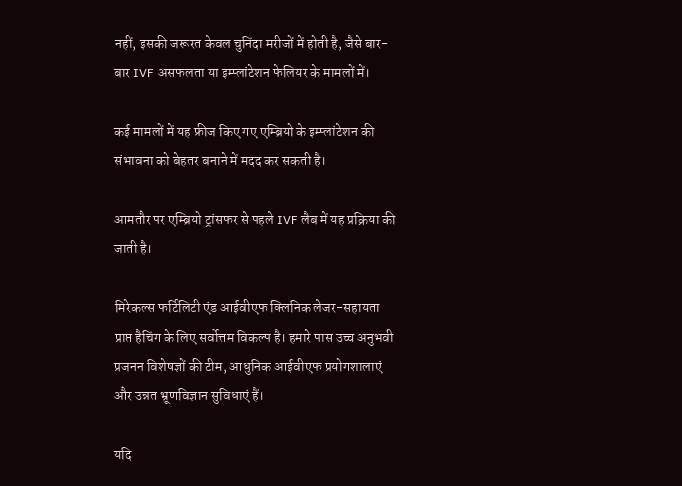नहीं, इसकी जरूरत केवल चुनिंदा मरीजों में होती है, जैसे बार-बार IVF असफलता या इम्प्लांटेशन फेलियर के मामलों में।

कई मामलों में यह फ्रीज किए गए एम्ब्रियो के इम्प्लांटेशन की संभावना को बेहतर बनाने में मदद कर सकती है।

आमतौर पर एम्ब्रियो ट्रांसफर से पहले IVF लैब में यह प्रक्रिया की जाती है।

मिरेकल्स फर्टिलिटी एंड आईवीएफ क्लिनिक लेजर-सहायता प्राप्त हैचिंग के लिए सर्वोत्तम विकल्प है। हमारे पास उच्च अनुभवी प्रजनन विशेषज्ञों की टीम, आधुनिक आईवीएफ प्रयोगशालाएं और उन्नत भ्रूणविज्ञान सुविधाएं हैं।

यदि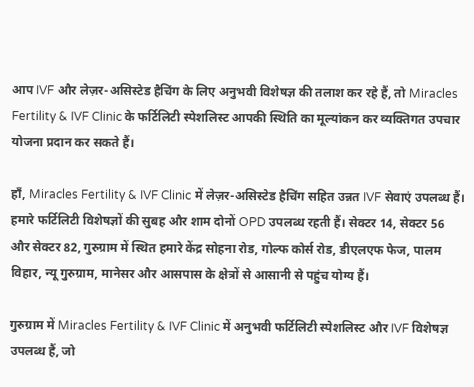आप IVF और लेज़र-असिस्टेड हैचिंग के लिए अनुभवी विशेषज्ञ की तलाश कर रहे हैं, तो Miracles Fertility & IVF Clinic के फर्टिलिटी स्पेशलिस्ट आपकी स्थिति का मूल्यांकन कर व्यक्तिगत उपचार योजना प्रदान कर सकते हैं।

हाँ, Miracles Fertility & IVF Clinic में लेज़र-असिस्टेड हैचिंग सहित उन्नत IVF सेवाएं उपलब्ध हैं। हमारे फर्टिलिटी विशेषज्ञों की सुबह और शाम दोनों OPD उपलब्ध रहती हैं। सेक्टर 14, सेक्टर 56 और सेक्टर 82, गुरुग्राम में स्थित हमारे केंद्र सोहना रोड, गोल्फ कोर्स रोड, डीएलएफ फेज, पालम विहार, न्यू गुरुग्राम, मानेसर और आसपास के क्षेत्रों से आसानी से पहुंच योग्य हैं।

गुरुग्राम में Miracles Fertility & IVF Clinic में अनुभवी फर्टिलिटी स्पेशलिस्ट और IVF विशेषज्ञ उपलब्ध हैं, जो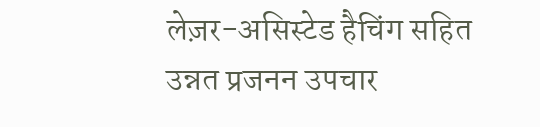लेज़र-असिस्टेड हैचिंग सहित उन्नत प्रजनन उपचार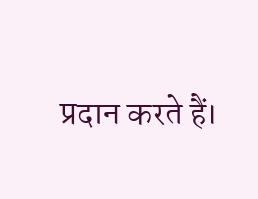प्रदान करते हैं।